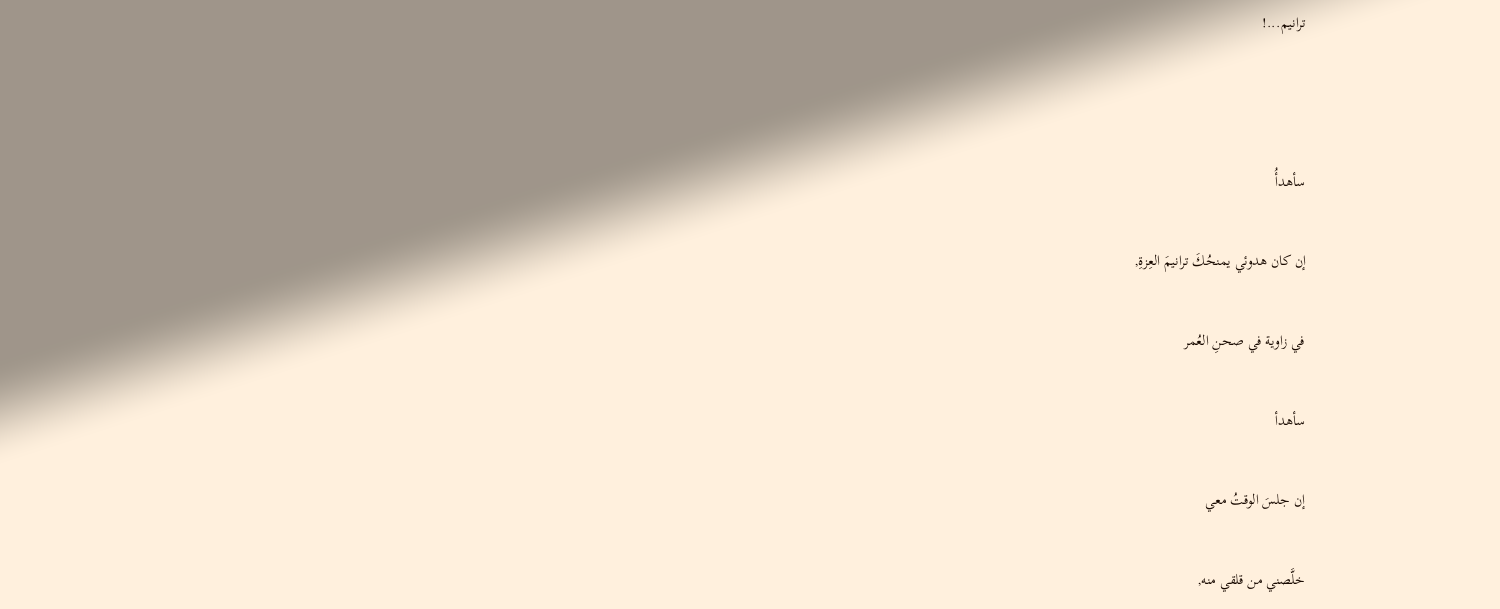ترانيم...!



سأهدأُ

إن كان هدوئي يمنحُكَ ترانيمَ العِزةِ,

في زاوية في صحنِ العُمر

سأهدأ

إن جلسَ الوقتُ معي

خلَّصني من قلقي منه,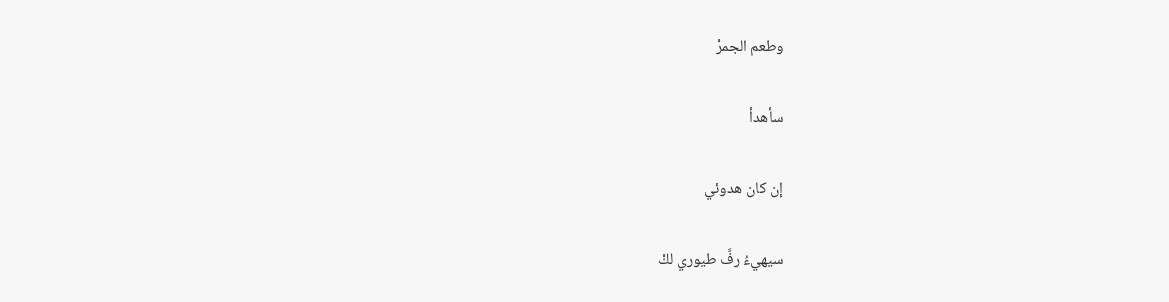وطعم الجمرْ

سأهدأ

إن كان هدوئي

سيهيءُ رفَّ طيوري لكْ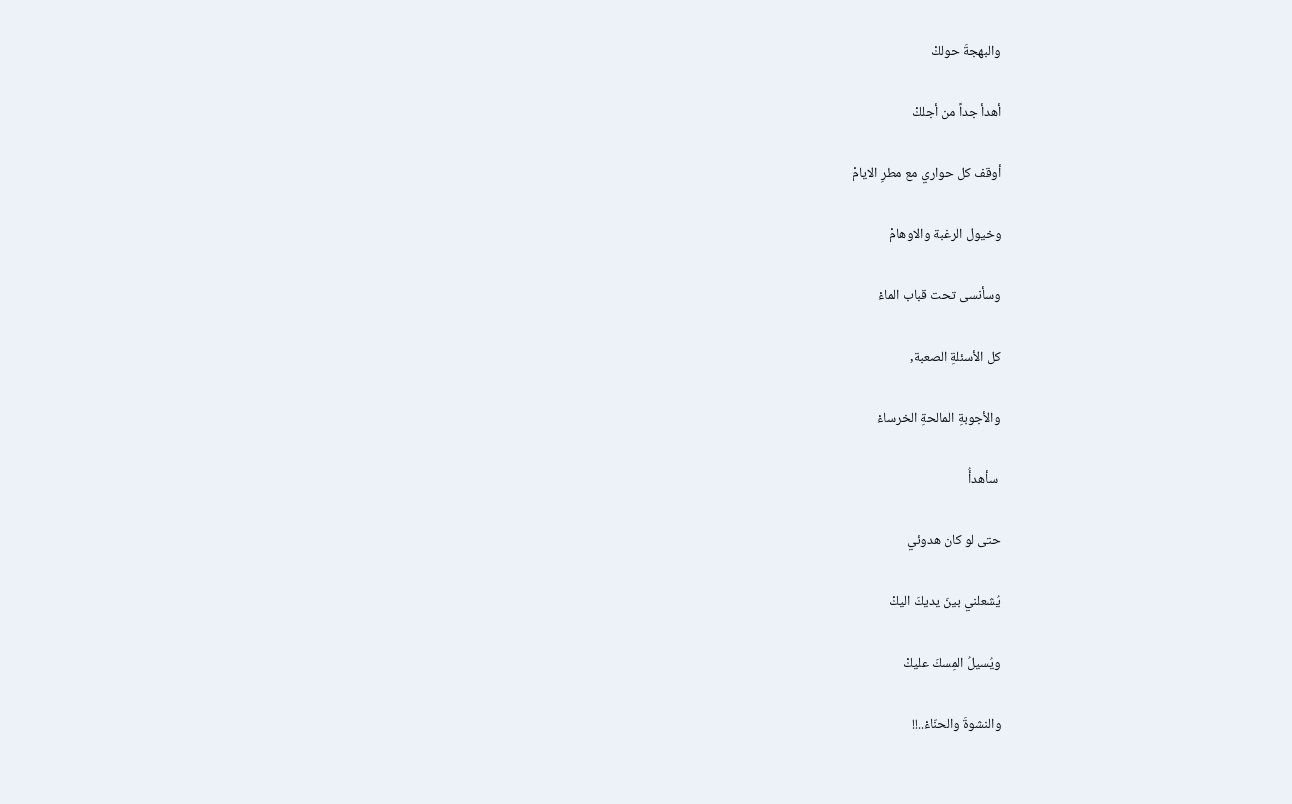والبهجةَ حولكْ

أهدأ جداً من أجلكْ

أوقف كل حواري مع مطرِ الايامْ

وخيول الرغبة والاوهامْ

وسأنسى تحت قباب الماءْ

كل الأسئلةِ الصعبة,

والأجوبةِ المالحةِ الخرساءْ

 سأهدأُ

حتى لو كان هدوئي

يُشعلني بينَ يديكَ اليكْ

ويُسيلُ المِسكَ عليكْ

والنشوةَ والحنّاءْ..!!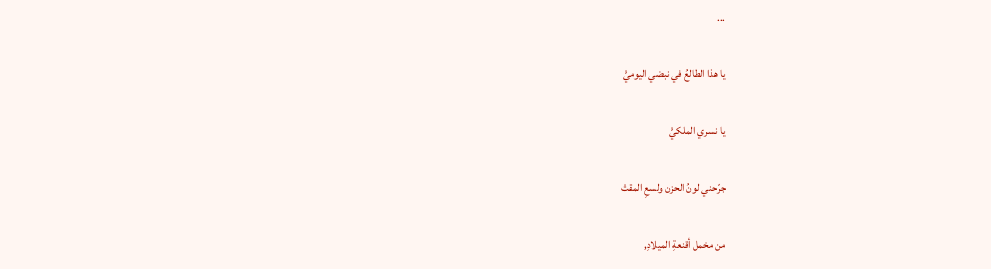...

يا هذا الطالعُ في نبضي اليوميّْ

يا نسري الملكيّْ

جرّحني لونُ الحزن ولسعِ المقتْ

من مخمل أقنعةِ الميلادِ,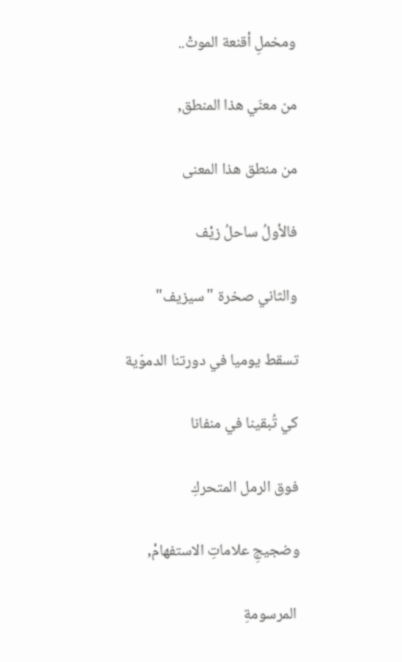ومخملِ أقنعة الموتْ..

من معنَي هذا المنطق,

من منطق هذا المعنى

فالأولُ ساحلُ زيْف

والثاني صخرة "سيزيف"

تسقط يوميا في دورتنا الدموّية

كي تُبقينا في منفانا

فوق الرمل المتحركِ

وضجيجِ علاماتِ الاستفهامْ,

 المرسومةِ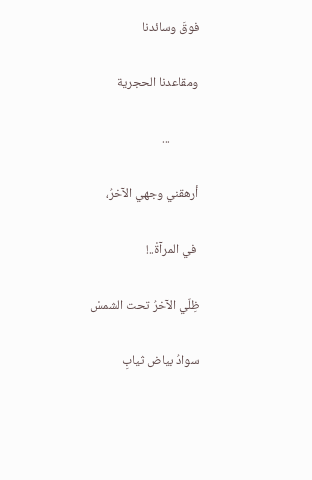فوقَ وسائدنا

ومقاعدنا الحجرية

          ...

أرهقني وجهي الآخرُ،

 في المرآةْ..!

ظِلّي الآخرُ تحت الشمسْ

سوادُ بياض ثيابِ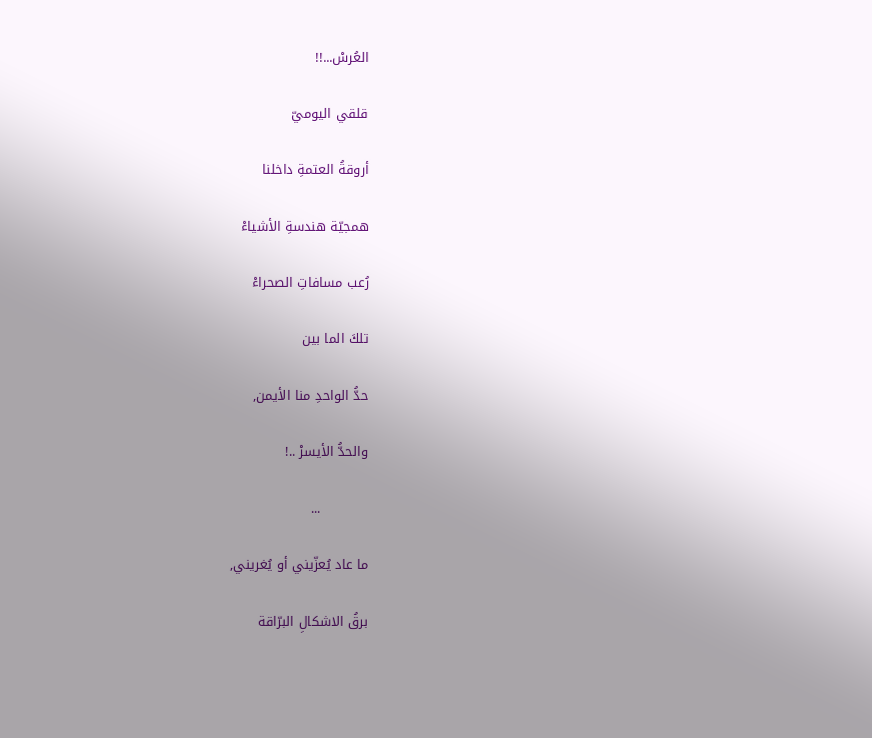العُرسْ...!!

قلقي اليوميّ

أروقةُ العتمةِ داخلنا

همجيّة هندسةِ الأشياءْ

رُعب مسافاتِ الصحراءْ

تلكَ الما بين

حدُّ الواحدِ منا الأيمن,

والحدُّ الأيسرْ ..!

           ...

ما عاد يُعزّيني أو يُغريني,

برقُ الاشكالِ البرّاقة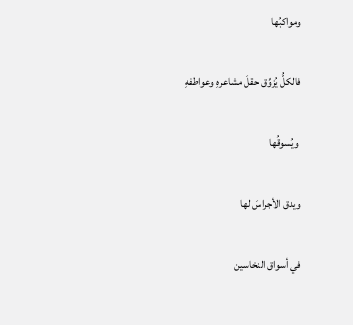ومواكبُها

فالكلُّ يُزوِّق حقلَ مشاعرهِ وعواطفهِ

 ويُسوقُها

ويدق الأجراسَ لها

في أسواق النخاسين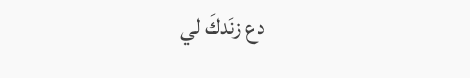دع زنَدكَ لي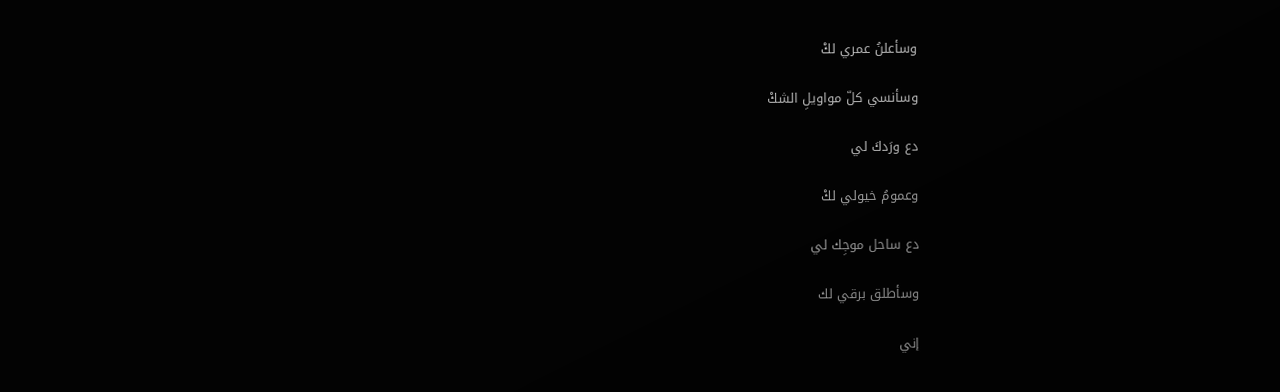وسأعلنُ عمري لكْ

وسأنسي كلّ مواويلِ الشكْ

دع ورَدكَ لي

وعمومُ خيولي لكْ

دع ساحل موجِك لي

وسأطلق برقي لك

إني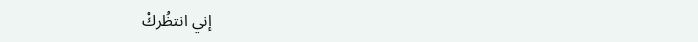إني انتظُركْ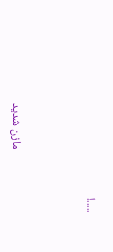.....!



                        مازن شديد